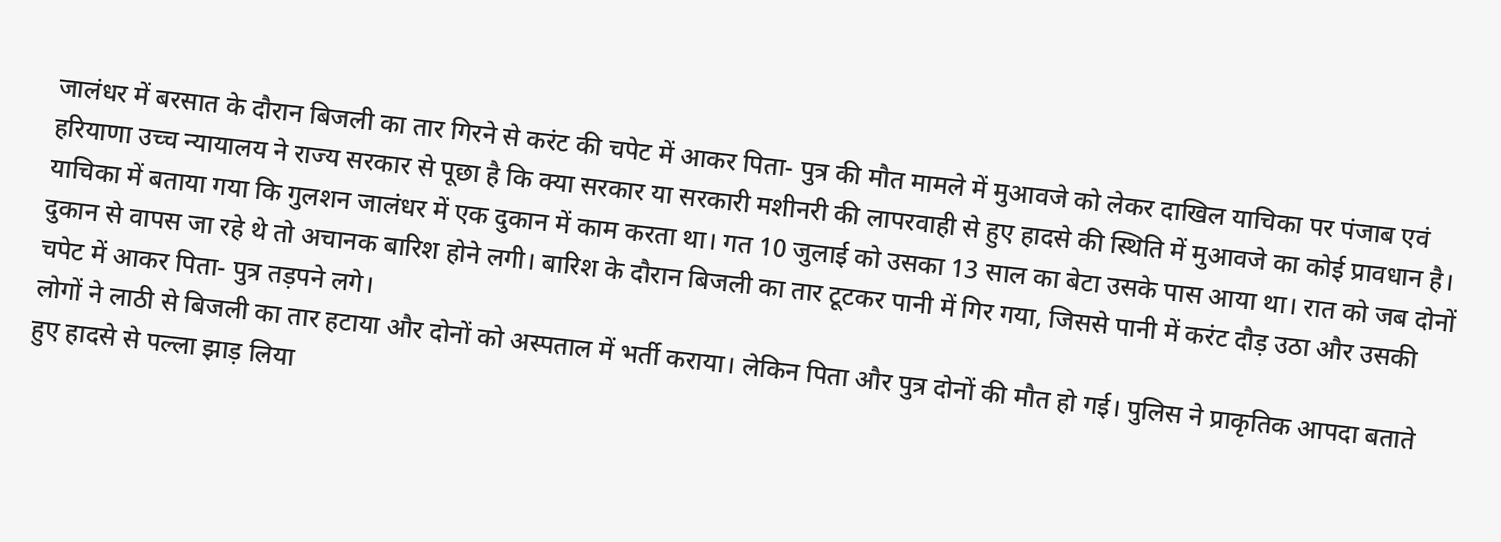जालंधर में बरसात के दौरान बिजली का तार गिरने से करंट की चपेट में आकर पिता- पुत्र की मौत मामले में मुआवजे को लेकर दाखिल याचिका पर पंजाब एवं हरियाणा उच्च न्यायालय ने राज्य सरकार से पूछा है कि क्या सरकार या सरकारी मशीनरी की लापरवाही से हुए हादसे की स्थिति में मुआवजे का कोई प्रावधान है।
याचिका में बताया गया कि गुलशन जालंधर में एक दुकान में काम करता था। गत 10 जुलाई को उसका 13 साल का बेटा उसके पास आया था। रात को जब दोनों दुकान से वापस जा रहे थे तो अचानक बारिश होने लगी। बारिश के दौरान बिजली का तार टूटकर पानी में गिर गया, जिससे पानी में करंट दौड़ उठा और उसकी चपेट में आकर पिता- पुत्र तड़पने लगे।
लोगों ने लाठी से बिजली का तार हटाया और दोनों को अस्पताल में भर्ती कराया। लेकिन पिता और पुत्र दोनों की मौत हो गई। पुलिस ने प्राकृतिक आपदा बताते हुए हादसे से पल्ला झाड़ लिया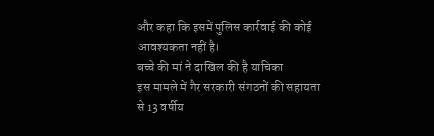और कहा कि इसमें पुलिस कार्रवाई की कोई आवश्यकता नहीं है।
बच्चे की मां ने दाखिल की है याचिका
इस मामले में गैर सरकारी संगठनों की सहायता से 13 वर्षीय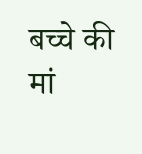बच्चे की मां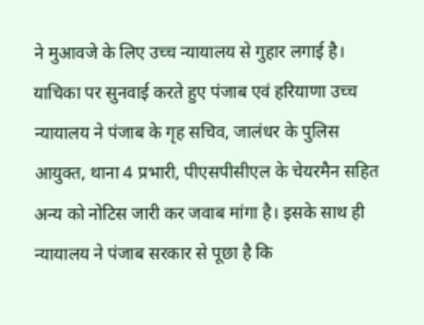ने मुआवजे के लिए उच्च न्यायालय से गुहार लगाई है। याचिका पर सुनवाई करते हुए पंजाब एवं हरियाणा उच्च न्यायालय ने पंजाब के गृह सचिव, जालंधर के पुलिस आयुक्त, थाना 4 प्रभारी, पीएसपीसीएल के चेयरमैन सहित अन्य को नोटिस जारी कर जवाब मांगा है। इसके साथ ही न्यायालय ने पंजाब सरकार से पूछा है कि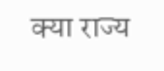क्या राज्य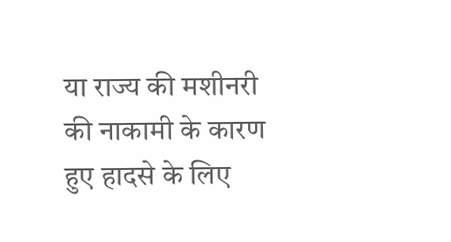या राज्य की मशीनरी की नाकामी के कारण हुए हादसे के लिए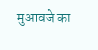मुआवजे का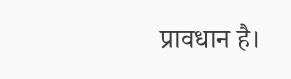प्रावधान है।